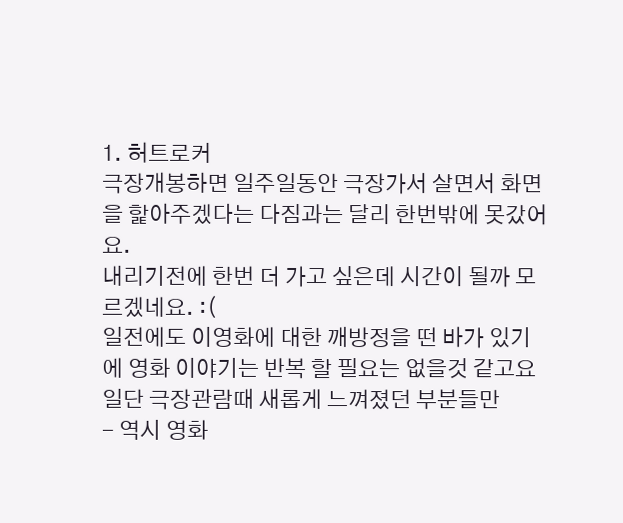1. 허트로커
극장개봉하면 일주일동안 극장가서 살면서 화면을 핥아주겠다는 다짐과는 달리 한번밖에 못갔어요.
내리기전에 한번 더 가고 싶은데 시간이 될까 모르겠네요. :(
일전에도 이영화에 대한 깨방정을 떤 바가 있기에 영화 이야기는 반복 할 필요는 없을것 같고요
일단 극장관람때 새롭게 느껴졌던 부분들만
- 역시 영화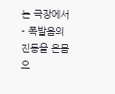는 극장에서
- 폭발음의 진동을 온몸으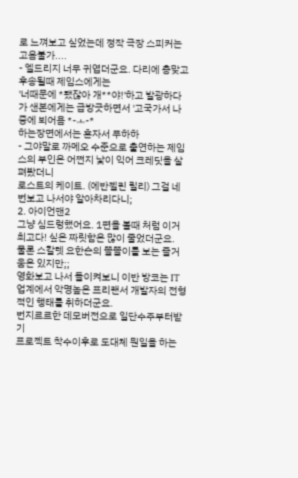로 느껴보고 싶었는데 정작 극장 스피커는 고음불가....
- 엘드리지 너무 귀엽더군요. 다리에 총맞고 후송될때 제임스에게는
'너때문에 *됐잖아 개**야!'하고 발광하다가 샌본에게는 급방긋하면서 '고국가서 나중에 뵈어욤 *-ㅗ-*
하는장면에서는 혼자서 푸하하
- 그야말로 까메오 수준으로 출연하는 제임스의 부인은 어쩐지 낯이 익어 크레딧을 살펴봤더니
로스트의 케이트. (에반젤린 릴리) 그걸 네번보고 나서야 알아차리다니;
2. 아이언맨2
그냥 심드렁했어요. 1편을 볼때 처럼 이거 최고다! 싶은 짜릿함은 많이 줄었더군요.
물론 스칼렛 요한슨의 쫄쫄이를 보는 즐거움은 있지만;;
영화보고 나서 돌이켜보니 이반 방코는 IT업계에서 악명높은 프리랜서 개발자의 전형적인 행태를 취하더군요.
번지르르한 데모버전으로 일단수주부터받기
프로젝트 착수이후로 도대체 뭔일을 하는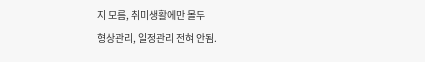지 모름, 취미생활에만 몰두
형상관리, 일정관리 전혀 안됨.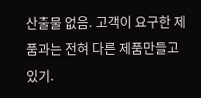산출물 없음. 고객이 요구한 제품과는 전혀 다른 제품만들고 있기.